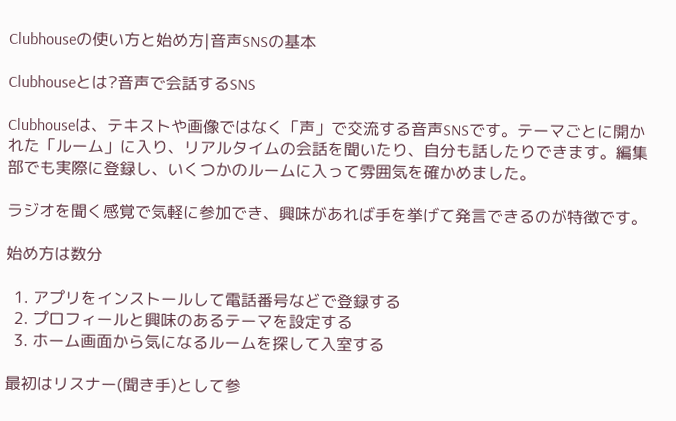Clubhouseの使い方と始め方|音声SNSの基本

Clubhouseとは?音声で会話するSNS

Clubhouseは、テキストや画像ではなく「声」で交流する音声SNSです。テーマごとに開かれた「ルーム」に入り、リアルタイムの会話を聞いたり、自分も話したりできます。編集部でも実際に登録し、いくつかのルームに入って雰囲気を確かめました。

ラジオを聞く感覚で気軽に参加でき、興味があれば手を挙げて発言できるのが特徴です。

始め方は数分

  1. アプリをインストールして電話番号などで登録する
  2. プロフィールと興味のあるテーマを設定する
  3. ホーム画面から気になるルームを探して入室する

最初はリスナー(聞き手)として参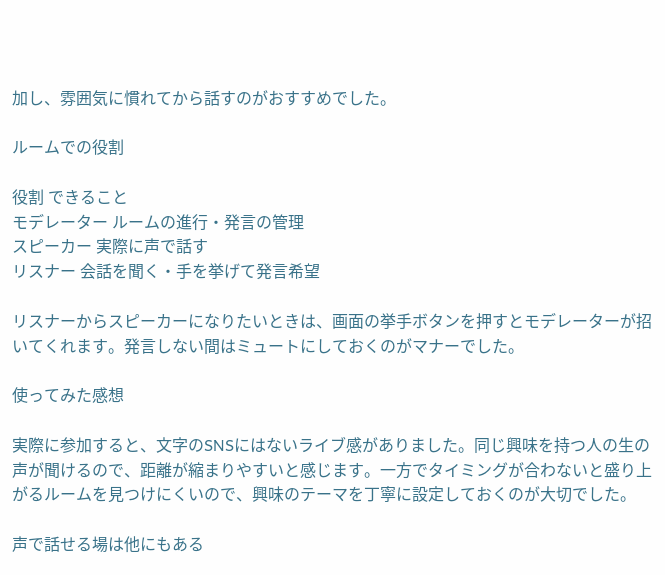加し、雰囲気に慣れてから話すのがおすすめでした。

ルームでの役割

役割 できること
モデレーター ルームの進行・発言の管理
スピーカー 実際に声で話す
リスナー 会話を聞く・手を挙げて発言希望

リスナーからスピーカーになりたいときは、画面の挙手ボタンを押すとモデレーターが招いてくれます。発言しない間はミュートにしておくのがマナーでした。

使ってみた感想

実際に参加すると、文字のSNSにはないライブ感がありました。同じ興味を持つ人の生の声が聞けるので、距離が縮まりやすいと感じます。一方でタイミングが合わないと盛り上がるルームを見つけにくいので、興味のテーマを丁寧に設定しておくのが大切でした。

声で話せる場は他にもある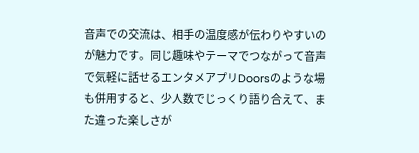音声での交流は、相手の温度感が伝わりやすいのが魅力です。同じ趣味やテーマでつながって音声で気軽に話せるエンタメアプリDoorsのような場も併用すると、少人数でじっくり語り合えて、また違った楽しさが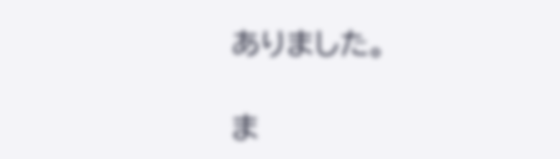ありました。

ま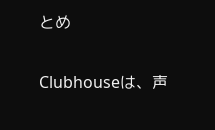とめ

Clubhouseは、声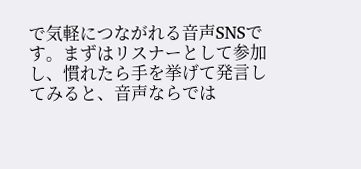で気軽につながれる音声SNSです。まずはリスナーとして参加し、慣れたら手を挙げて発言してみると、音声ならでは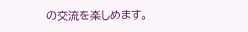の交流を楽しめます。